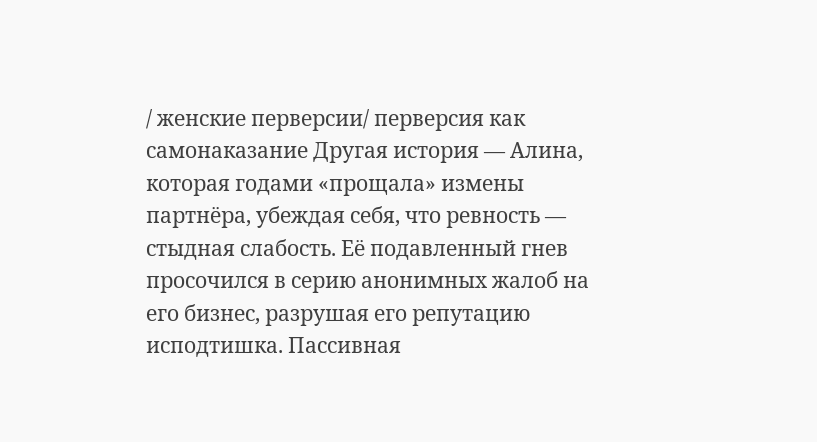/ женские перверсии/ перверсия как самонаказание Другая история — Алина, которая годами «прощала» измены партнёра, убеждая себя, что ревность — стыдная слабость. Её подавленный гнев просочился в серию анонимных жалоб на его бизнес, разрушая его репутацию исподтишка. Пассивная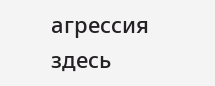агрессия здесь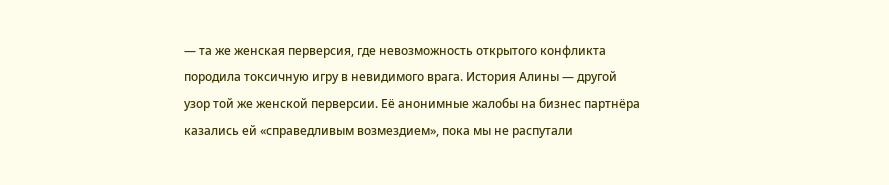— та же женская перверсия, где невозможность открытого конфликта породила токсичную игру в невидимого врага. История Алины — другой узор той же женской перверсии. Её анонимные жалобы на бизнес партнёра казались ей «справедливым возмездием», пока мы не распутали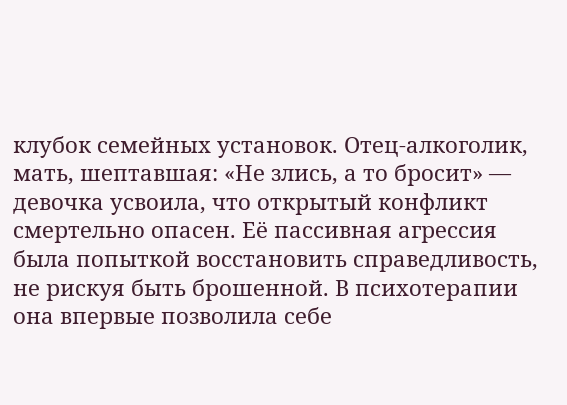клубок семейных установок. Отец-алкоголик, мать, шептавшая: «Не злись, а то бросит» — девочка усвоила, что открытый конфликт смертельно опасен. Её пассивная агрессия была попыткой восстановить справедливость, не рискуя быть брошенной. В психотерапии она впервые позволила себе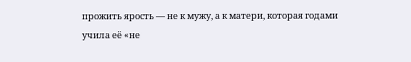прожить ярость — не к мужу, а к матери, которая годами учила её «не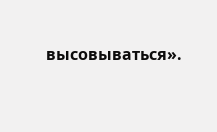высовываться».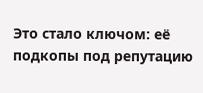Это стало ключом: её подкопы под репутацию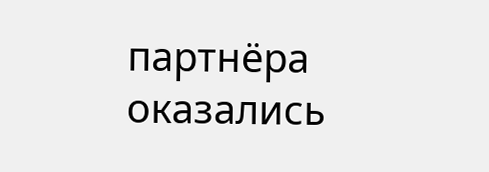партнёра оказались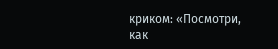криком: «Посмотри, как